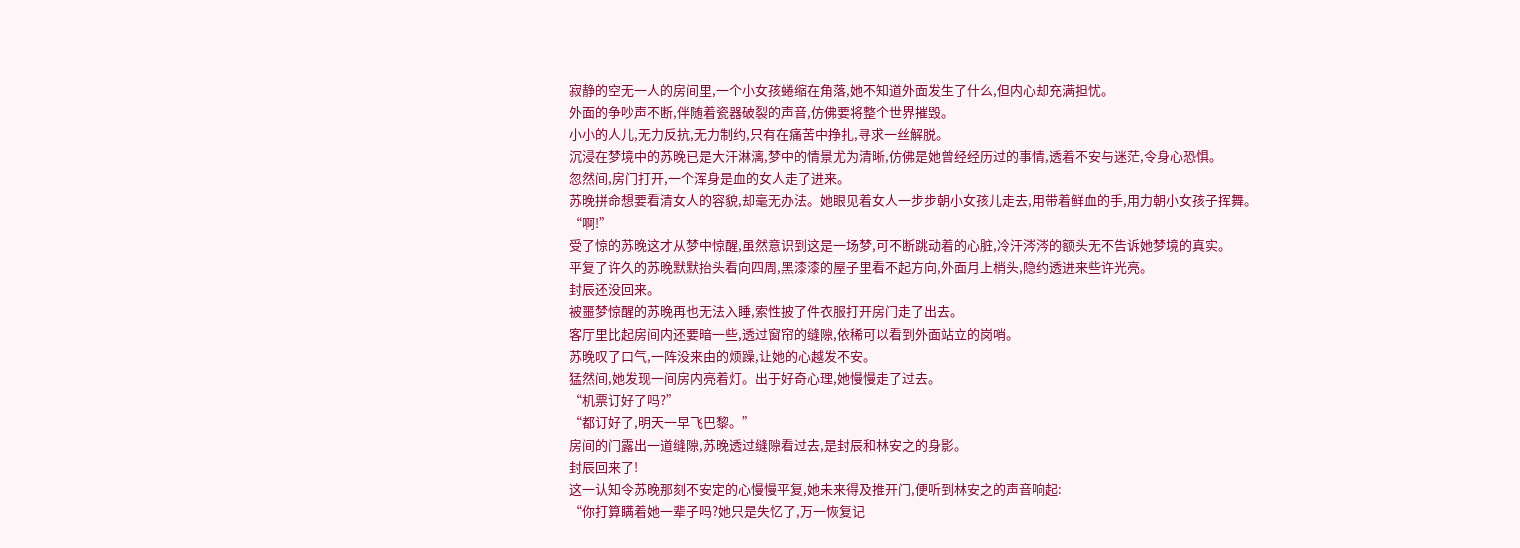寂静的空无一人的房间里,一个小女孩蜷缩在角落,她不知道外面发生了什么,但内心却充满担忧。
外面的争吵声不断,伴随着瓷器破裂的声音,仿佛要将整个世界摧毁。
小小的人儿,无力反抗,无力制约,只有在痛苦中挣扎,寻求一丝解脱。
沉浸在梦境中的苏晚已是大汗淋漓,梦中的情景尤为清晰,仿佛是她曾经经历过的事情,透着不安与迷茫,令身心恐惧。
忽然间,房门打开,一个浑身是血的女人走了进来。
苏晚拼命想要看清女人的容貌,却毫无办法。她眼见着女人一步步朝小女孩儿走去,用带着鲜血的手,用力朝小女孩子挥舞。
“啊!”
受了惊的苏晚这才从梦中惊醒,虽然意识到这是一场梦,可不断跳动着的心脏,冷汗涔涔的额头无不告诉她梦境的真实。
平复了许久的苏晚默默抬头看向四周,黑漆漆的屋子里看不起方向,外面月上梢头,隐约透进来些许光亮。
封辰还没回来。
被噩梦惊醒的苏晚再也无法入睡,索性披了件衣服打开房门走了出去。
客厅里比起房间内还要暗一些,透过窗帘的缝隙,依稀可以看到外面站立的岗哨。
苏晚叹了口气,一阵没来由的烦躁,让她的心越发不安。
猛然间,她发现一间房内亮着灯。出于好奇心理,她慢慢走了过去。
“机票订好了吗?”
“都订好了,明天一早飞巴黎。”
房间的门露出一道缝隙,苏晚透过缝隙看过去,是封辰和林安之的身影。
封辰回来了!
这一认知令苏晚那刻不安定的心慢慢平复,她未来得及推开门,便听到林安之的声音响起:
“你打算瞒着她一辈子吗?她只是失忆了,万一恢复记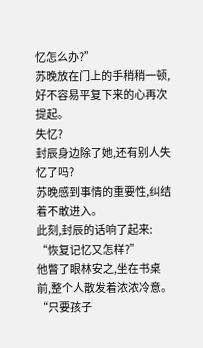忆怎么办?”
苏晚放在门上的手稍稍一顿,好不容易平复下来的心再次提起。
失忆?
封辰身边除了她,还有别人失忆了吗?
苏晚感到事情的重要性,纠结着不敢进入。
此刻,封辰的话响了起来:
“恢复记忆又怎样?”
他瞥了眼林安之,坐在书桌前,整个人散发着浓浓冷意。
“只要孩子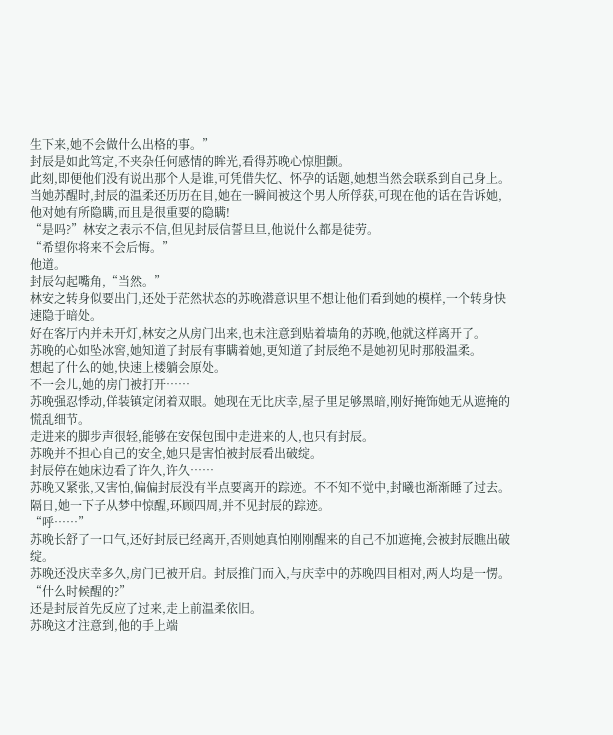生下来,她不会做什么出格的事。”
封辰是如此笃定,不夹杂任何感情的眸光,看得苏晚心惊胆颤。
此刻,即便他们没有说出那个人是谁,可凭借失忆、怀孕的话题,她想当然会联系到自己身上。
当她苏醒时,封辰的温柔还历历在目,她在一瞬间被这个男人所俘获,可现在他的话在告诉她,他对她有所隐瞒,而且是很重要的隐瞒!
“是吗?”林安之表示不信,但见封辰信誓旦旦,他说什么都是徒劳。
“希望你将来不会后悔。”
他道。
封辰勾起嘴角,“当然。”
林安之转身似要出门,还处于茫然状态的苏晚潜意识里不想让他们看到她的模样,一个转身快速隐于暗处。
好在客厅内并未开灯,林安之从房门出来,也未注意到贴着墙角的苏晚,他就这样离开了。
苏晚的心如坠冰窖,她知道了封辰有事瞒着她,更知道了封辰绝不是她初见时那般温柔。
想起了什么的她,快速上楼躺会原处。
不一会儿,她的房门被打开……
苏晚强忍悸动,佯装镇定闭着双眼。她现在无比庆幸,屋子里足够黑暗,刚好掩饰她无从遮掩的慌乱细节。
走进来的脚步声很轻,能够在安保包围中走进来的人,也只有封辰。
苏晚并不担心自己的安全,她只是害怕被封辰看出破绽。
封辰停在她床边看了许久,许久……
苏晚又紧张,又害怕,偏偏封辰没有半点要离开的踪迹。不不知不觉中,封曦也渐渐睡了过去。
隔日,她一下子从梦中惊醒,环顾四周,并不见封辰的踪迹。
“呼……”
苏晚长舒了一口气,还好封辰已经离开,否则她真怕刚刚醒来的自己不加遮掩,会被封辰瞧出破绽。
苏晚还没庆幸多久,房门已被开启。封辰推门而入,与庆幸中的苏晚四目相对,两人均是一愣。
“什么时候醒的?”
还是封辰首先反应了过来,走上前温柔依旧。
苏晚这才注意到,他的手上端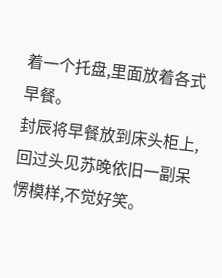着一个托盘,里面放着各式早餐。
封辰将早餐放到床头柜上,回过头见苏晚依旧一副呆愣模样,不觉好笑。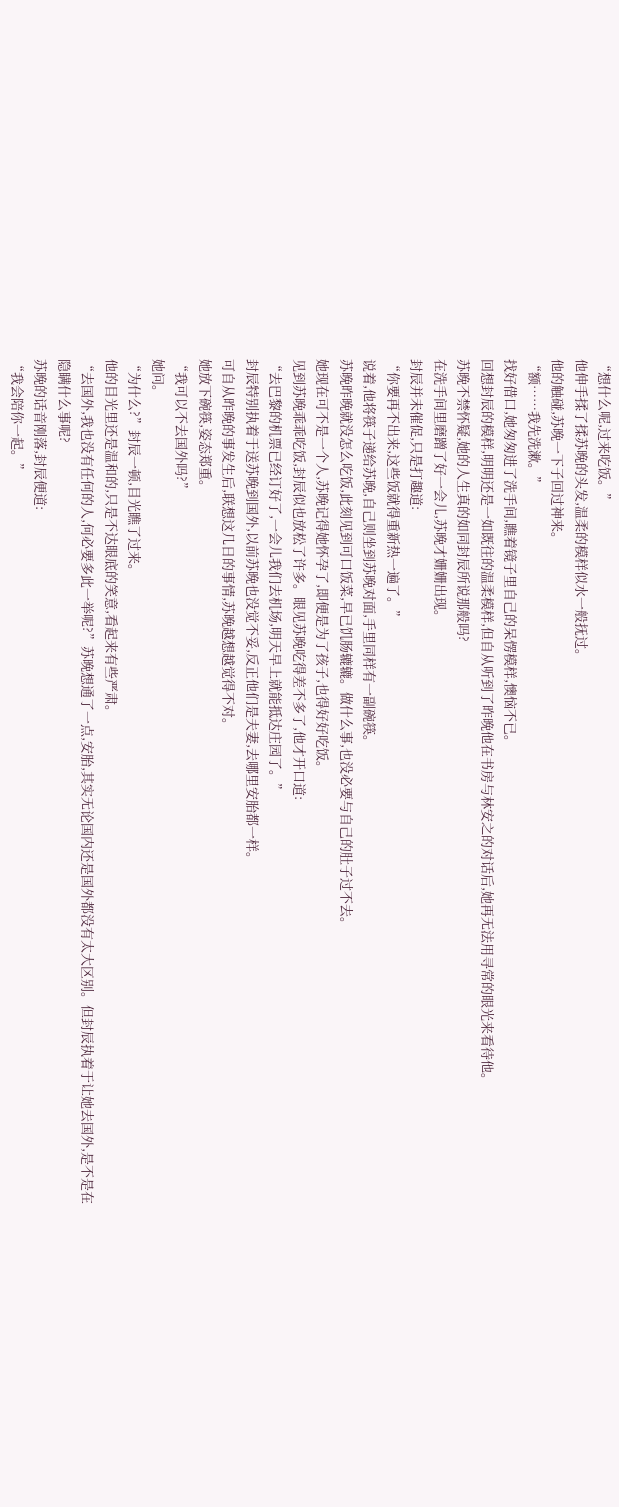“想什么呢,过来吃饭。”
他伸手揉了揉苏晚的头发,温柔的模样似水一般抚过。
他的触碰,苏晚一下子回过神来。
“额……我先洗漱。”
找好借口,她匆匆进了洗手间,瞧着镜子里自己的呆愣模样,懊恼不已。
回想封辰的模样,明明还是一如既往的温柔模样,但自从听到了昨晚他在书房与林安之的对话后,她再无法用寻常的眼光来看待他。
苏晚不禁怀疑,她的人生真的如同封辰所说那般吗?
在洗手间里磨蹭了好一会儿,苏晚才姗姗出现。
封辰并未催促,只是打趣道:
“你要再不出来,这些饭就得重新热一遍了。”
说着,他将筷子递给苏晚,自己则坐到苏晚对面,手里同样有一副碗筷。
苏晚昨晚就没怎么吃饭,此刻见到可口饭菜,早已饥肠辘辘。做什么事,也没必要与自己的肚子过不去。
她现在可不是一个人,苏晚记得她怀孕了,即便是为了孩子,也得好好吃饭。
见到苏晚乖乖吃饭,封辰似也放松了许多。眼见苏晚吃得差不多了,他才开口道:
“去巴黎的机票已经订好了,一会儿我们去机场,明天早上就能抵达庄园了。”
封辰特别执着于送苏晚到国外,以前苏晚也没觉不妥,反正他们是夫妻,去哪里安胎都一样。
可自从昨晚的事发生后,联想这几日的事情,苏晚越想越觉得不对。
她放下碗筷,姿态郑重。
“我可以不去国外吗?”
她问。
“为什么?”封辰一顿,目光瞧了过来。
他的目光里还是温和的,只是不达眼底的笑意,看起来有些严肃。
“去国外,我也没有任何的人,何必要多此一举呢?”苏晚想通了一点,安胎,其实无论国内还是国外都没有太大区别。但封辰执着于让她去国外,是不是在隐瞒什么事呢?
苏晚的话音刚落,封辰便道:
“我会陪你一起。”